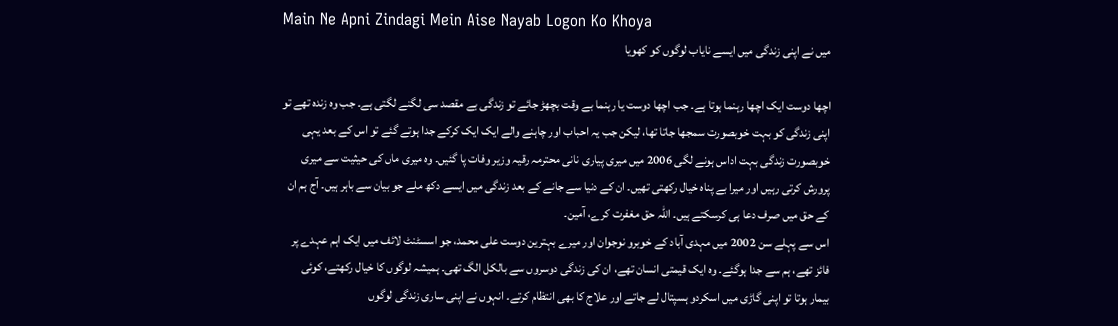Main Ne Apni Zindagi Mein Aise Nayab Logon Ko Khoya
میں نے اپنی زندگی میں ایسے نایاب لوگوں کو کھویا

اچھا دوست ایک اچھا رہنما ہوتا ہے۔ جب اچھا دوست یا رہنما بے وقت بچھڑ جائے تو زندگی بے مقصد سی لگنے لگتی ہے۔ جب وہ زندہ تھے تو اپنی زندگی کو بہت خوبصورت سمجھا جاتا تھا، لیکن جب یہ احباب اور چاہنے والے ایک ایک کرکے جدا ہوتے گئے تو اس کے بعد یہی خوبصورت زندگی بہت اداس ہونے لگی 2006 میں میری پیاری نانی محترمہ رقیہ وزیر وفات پا گئیں۔ وہ میری ماں کی حیثیت سے میری پرورش کرتی رہیں اور میرا بے پناہ خیال رکھتی تھیں۔ ان کے دنیا سے جانے کے بعد زندگی میں ایسے دکھ ملے جو بیان سے باہر ہیں۔ آج ہم ان کے حق میں صرف دعا ہی کرسکتے ہیں۔ اللہ حق مغفرت کرے، آمین۔
اس سے پہلے سن 2002 میں مہدی آباد کے خوبرو نوجوان اور میرے بہترین دوست علی محمد، جو اسسٹنٹ لائف میں ایک اہم عہدے پر فائز تھے، ہم سے جدا ہوگئے۔ وہ ایک قیمتی انسان تھے، ان کی زندگی دوسروں سے بالکل الگ تھی۔ ہمیشہ لوگوں کا خیال رکھتے، کوئی بیمار ہوتا تو اپنی گاڑی میں اسکردو ہسپتال لے جاتے اور علاج کا بھی انتظام کرتے۔ انہوں نے اپنی ساری زندگی لوگوں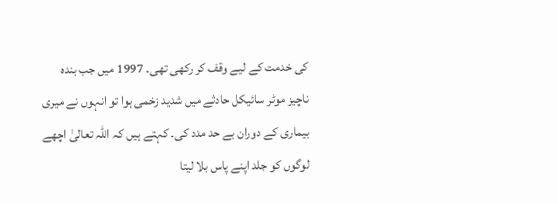کی خدمت کے لیے وقف کر رکھی تھی۔ 1997 میں جب بندہ ناچیز موٹر سائیکل حادثے میں شدید زخمی ہوا تو انہوں نے میری بیماری کے دوران بے حد مدد کی۔ کہتے ہیں کہ اللہ تعالیٰ اچھے لوگوں کو جلد اپنے پاس بلا لیتا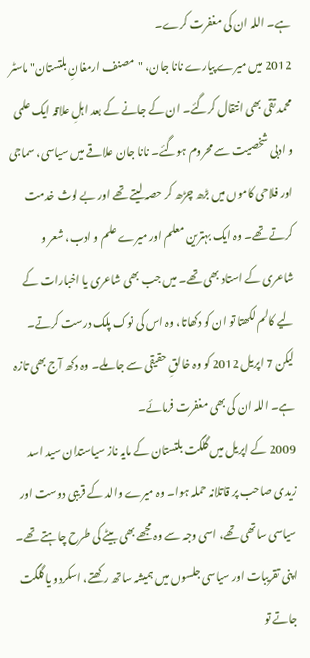ہے۔ اللہ ان کی مغفرت کرے۔
2012 میں میرے پیارے نانا جان، "مصنف ارمغانِ بلتستان" ماسٹر محمد تقی بھی انتقال کرگئے۔ ان کے جانے کے بعد اہلِ علاقہ ایک علمی و ادبی شخصیت سے محروم ہوگئے۔ نانا جان علاقے میں سیاسی، سماجی اور فلاحی کاموں میں بڑھ چڑھ کر حصہ لیتے تھے اور بے لوث خدمت کرتے تھے۔ وہ ایک بہترین معلم اور میرے علم و ادب، شعر و شاعری کے استاد بھی تھے۔ میں جب بھی شاعری یا اخبارات کے لیے کالم لکھتا تو ان کو دکھاتا، وہ اس کی نوک پلک درست کرتے۔ لیکن 7 اپریل 2012 کو وہ خالقِ حقیقی سے جا ملے۔ وہ دکھ آج بھی تازہ ہے۔ اللہ ان کی بھی مغفرت فرمائے۔
2009 کے اپریل میں گلگت بلتستان کے مایہ ناز سیاستدان سید اسد زیدی صاحب پر قاتلانہ حملہ ہوا۔ وہ میرے والد کے قریبی دوست اور سیاسی ساتھی تھے، اسی وجہ سے وہ مجھے بھی بیٹے کی طرح چاہتے تھے۔ اپنی تقریبات اور سیاسی جلسوں میں ہمیشہ ساتھ رکھتے، اسکردو یا گلگت جاتے تو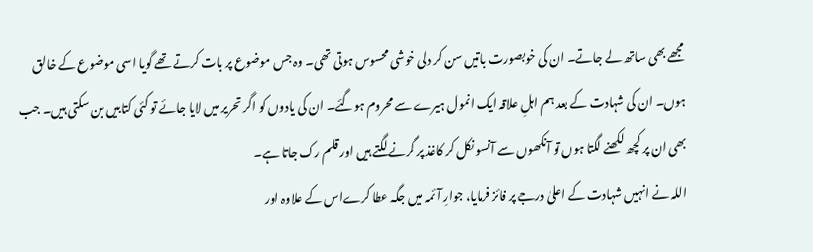مجھے بھی ساتھ لے جاتے۔ ان کی خوبصورت باتیں سن کر دلی خوشی محسوس ہوتی تھی۔ وہ جس موضوع پر بات کرتے تھے گویا اسی موضوع کے خالق ہوں۔ ان کی شہادت کے بعد ہم اہلِ علاقہ ایک انمول ہیرے سے محروم ہوگئے۔ ان کی یادوں کو اگر تحریر میں لایا جائے تو کئی کتابیں بن سکتی ہیں۔ جب بھی ان پر کچھ لکھنے لگتا ہوں تو آنکھوں سے آنسو نکل کر کاغذ پر گرنے لگتے ہیں اور قلم رک جاتا ہے۔
اللہ نے انہیں شہادت کے اعلیٰ درجے پر فائز فرمایا، جوارِ آئمہ میں جگہ عطا کرےاس کے علاوہ اور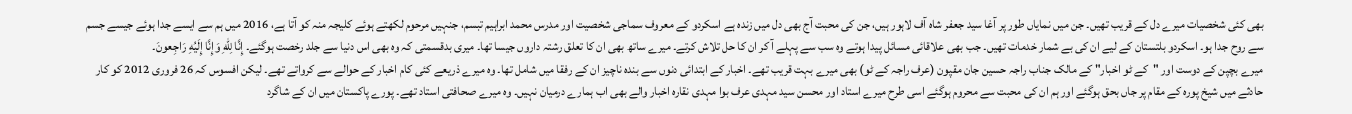بھی کئی شخصیات میرے دل کے قریب تھیں۔ جن میں نمایاں طور پر آغا سید جعفر شاہ آف لاہور ہیں، جن کی محبت آج بھی دل میں زندہ ہے اسکردو کے معروف سماجی شخصیت اور مدرس محمد ابراہیم تبسم، جنہیں مرحوم لکھتے ہوئے کلیجہ منہ کو آتا ہے، 2016 میں ہم سے ایسے جدا ہوئے جیسے جسم سے روح جدا ہو۔ اسکردو بلتستان کے لیے ان کی بے شمار خدمات تھیں۔ جب بھی علاقائی مسائل پیدا ہوتے وہ سب سے پہلے آ کر ان کا حل تلاش کرتے۔ میرے ساتھ بھی ان کا تعلق رشتہ داروں جیسا تھا۔ میری بدقسمتی کہ وہ بھی اس دنیا سے جلد رخصت ہوگئے۔ إِنَّا لِلّهِ وَإِنَّا إِلَيُهِ رَاجِعونَ۔
میرے بچپن کے دوست اور "کے ٹو اخبار" کے مالک جناب راجہ حسین جان مقپون (عرف راجہ کے ٹو) بھی میرے بہت قریب تھے۔ اخبار کے ابتدائی دنوں سے بندہ ناچیز ان کے رفقا میں شامل تھا۔ وہ میرے ذریعے کئی کام اخبار کے حوالے سے کرواتے تھے۔ لیکن افسوس کہ 26 فروری 2012 کو کار حادثے میں شیخ پورہ کے مقام پر جاں بحق ہوگئے اور ہم ان کی محبت سے محروم ہوگئے اسی طرح میرے استاد اور محسن سید مہدی عرف بوا مہدی نقارہ اخبار والے بھی اب ہمارے درمیان نہیں۔ وہ میرے صحافتی استاد تھے۔ پورے پاکستان میں ان کے شاگرد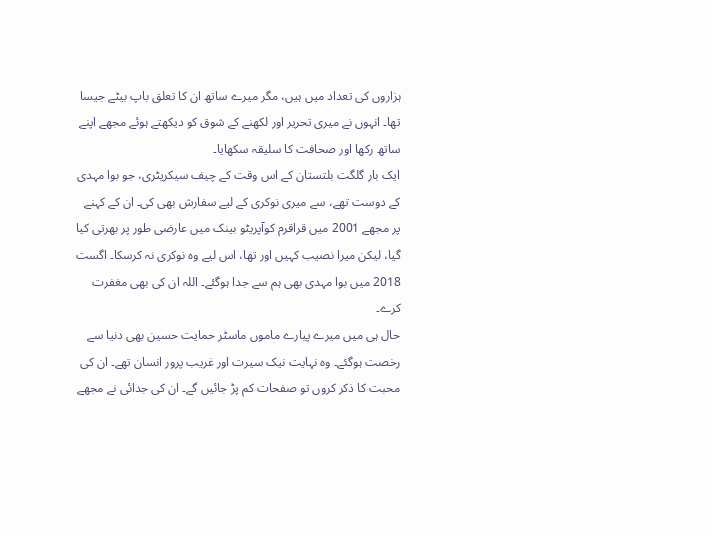ہزاروں کی تعداد میں ہیں، مگر میرے ساتھ ان کا تعلق باپ بیٹے جیسا تھا۔ انہوں نے میری تحریر اور لکھنے کے شوق کو دیکھتے ہوئے مجھے اپنے ساتھ رکھا اور صحافت کا سلیقہ سکھایا۔
ایک بار گلگت بلتستان کے اس وقت کے چیف سیکریٹری، جو بوا مہدی کے دوست تھے، سے میری نوکری کے لیے سفارش بھی کی۔ ان کے کہنے پر مجھے 2001 میں قراقرم کوآپریٹو بینک میں عارضی طور پر بھرتی کیا گیا، لیکن میرا نصیب کہیں اور تھا، اس لیے وہ نوکری نہ کرسکا۔ اگست 2018 میں بوا مہدی بھی ہم سے جدا ہوگئے۔ اللہ ان کی بھی مغفرت کرے۔
حال ہی میں میرے پیارے ماموں ماسٹر حمایت حسین بھی دنیا سے رخصت ہوگئے۔ وہ نہایت نیک سیرت اور غریب پرور انسان تھے۔ ان کی محبت کا ذکر کروں تو صفحات کم پڑ جائیں گے۔ ان کی جدائی نے مجھے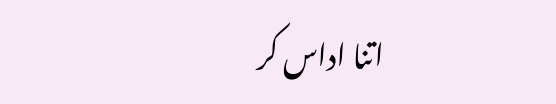اتنا اداس کر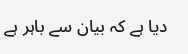دیا ہے کہ بیان سے باہر ہے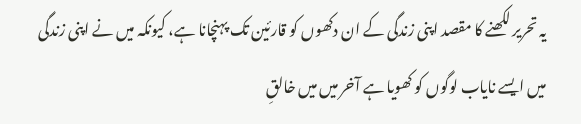یہ تحریر لکھنے کا مقصد اپنی زندگی کے ان دکھوں کو قارئین تک پہنچانا ہے، کیونکہ میں نے اپنی زندگی میں ایسے نایاب لوگوں کو کھویا ہے آخر میں میں خالقِ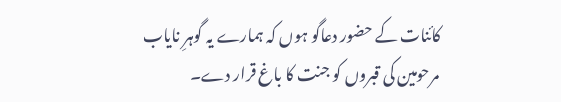کائنات کے حضور دعاگو ہوں کہ ہمارے یہ گوہرِ نایاب مرحومین کی قبروں کو جنت کا باغ قرار دے۔